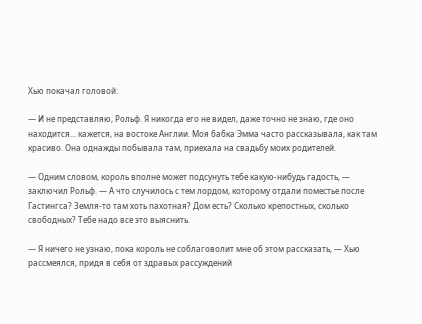Хью покачал головой:

— И не представляю, Рольф. Я никогда его не видел, даже точно не знаю, где оно находится… кажется, на востоке Англии. Моя бабка Эмма часто рассказывала, как там красиво. Она однажды побывала там, приехала на свадьбу моих родителей.

— Одним словом, король вполне может подсунуть тебе какую-нибудь гадость, — заключил Рольф. — А что случилось с тем лордом, которому отдали поместье после Гастингса? Земля-то там хоть пахотная? Дом есть? Сколько крепостных, сколько свободных? Тебе надо все это выяснить.

— Я ничего не узнаю, пока король не соблаговолит мне об этом рассказать, — Хью рассмеялся, придя в себя от здравых рассуждений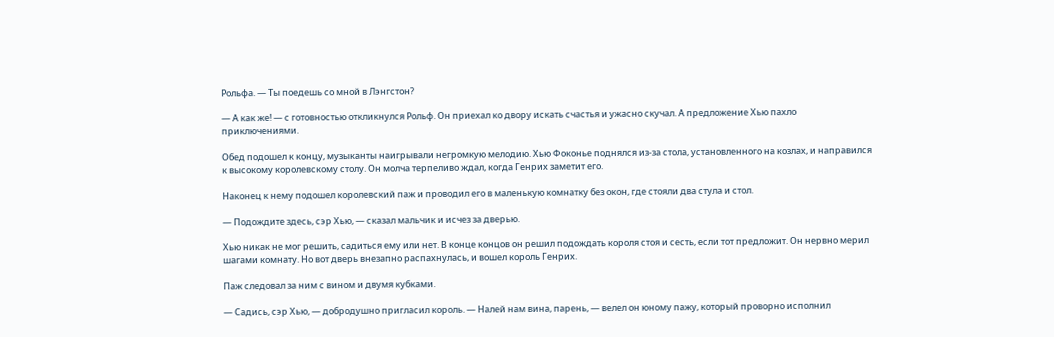Рольфа. — Ты поедешь со мной в Лэнгстон?

— А как же! — с готовностью откликнулся Рольф. Он приехал ко двору искать счастья и ужасно скучал. А предложение Хью пахло приключениями.

Обед подошел к концу, музыканты наигрывали негромкую мелодию. Хью Фоконье поднялся из-за стола, установленного на козлах, и направился к высокому королевскому столу. Он молча терпеливо ждал, когда Генрих заметит его.

Наконец к нему подошел королевский паж и проводил его в маленькую комнатку без окон, где стояли два стула и стол.

— Подождите здесь, сэр Хью, — сказал мальчик и исчез за дверью.

Хью никак не мог решить, садиться ему или нет. В конце концов он решил подождать короля стоя и сесть, если тот предложит. Он нервно мерил шагами комнату. Но вот дверь внезапно распахнулась, и вошел король Генрих.

Паж следовал за ним с вином и двумя кубками.

— Садись, сэр Хью, — добродушно пригласил король. — Налей нам вина, парень, — велел он юному пажу, который проворно исполнил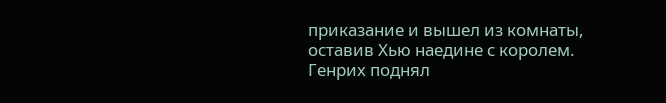приказание и вышел из комнаты, оставив Хью наедине с королем. Генрих поднял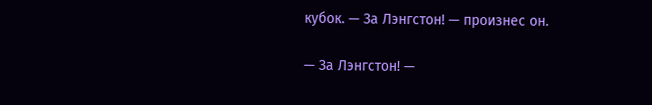кубок. — За Лэнгстон! — произнес он.

— За Лэнгстон! —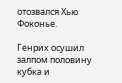отозвался Хью Фоконье.

Генрих осушил залпом половину кубка и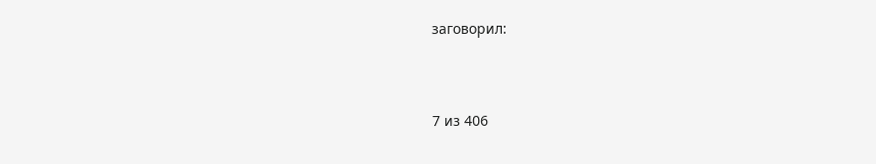заговорил:



7 из 406